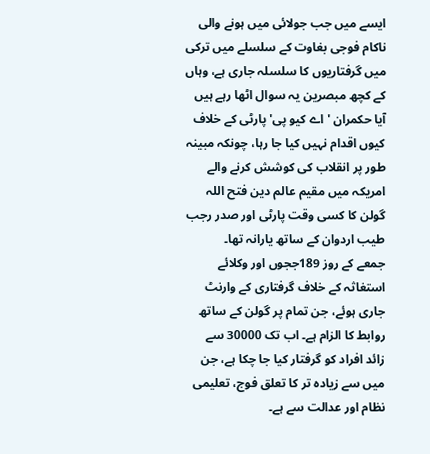ایسے میں جب جولائی میں ہونے والی ناکام فوجی بغاوت کے سلسلے میں ترکی میں گرفتاریوں کا سلسلہ جاری ہے، وہاں کے کچھ مبصرین یہ سوال اٹھا رہے ہیں آیا حکمران 'اے کیو پی' پارٹی کے خلاف کیوں اقدام نہیں کیا جا رہا، چونکہ مبینہ طور پر انقلاب کی کوشش کرنے والے امریکہ میں مقیم عالم دین فتح اللہ گولن کا کسی وقت پارٹی اور صدر رجب طیب اردوان کے ساتھ یارانہ تھا۔
جمعے کے روز 189ججوں اور وکلائے استغاثہ کے خلاف گرفتاری کے وارنٹ جاری ہوئے، جن تمام پر گولن کے ساتھ روابط کا الزام ہے۔ اب تک 30000 سے زائد افراد کو گرفتار کیا جا چکا ہے، جن میں سے زیادہ تر کا تعلق فوج، تعلیمی نظام اور عدالت سے ہے۔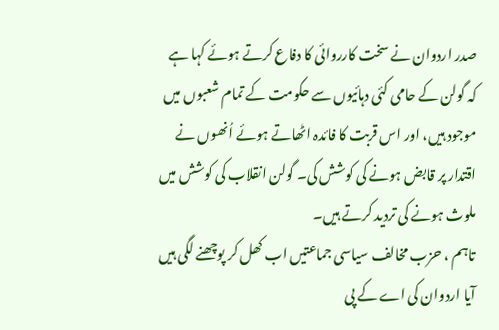صدر اردوان نے سخت کارروائی کا دفاع کرتے ہوئے کہا ہے کہ گولن کے حامی کئی دہائیوں سے حکومت کے تمام شعبوں میں موجود ہیں، اور اس قربت کا فائدہ اٹھاتے ہوئے اُنھوں نے اقتدار پر قابض ہونے کی کوشش کی۔ گولن انقلاب کی کوشش میں ملوث ہونے کی تردید کرتے ہیں۔
تاہم ، حزب مخالف سیاسی جماعتیں اب کھل کر پوچھنے لگی ہیں آیا اردوان کی اے کے پی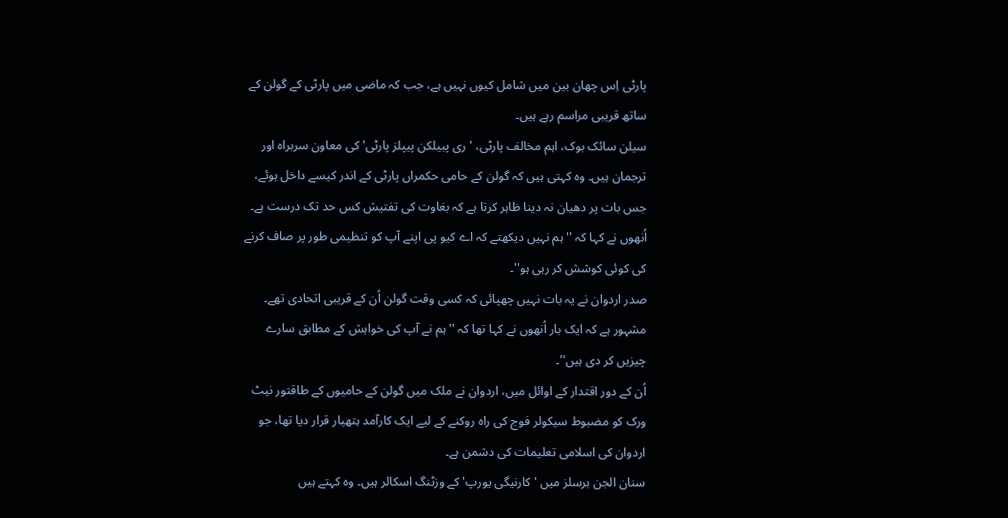پارٹی اِس چھان بین میں شامل کیوں نہیں ہے، جب کہ ماضی میں پارٹی کے گولن کے ساتھ قریبی مراسم رہے ہیں۔
سیلن سائک بوک، اہم مخالف پارٹی، 'ری پبیلکن پیپلز پارٹی' کی معاون سربراہ اور ترجمان ہیں۔ وہ کہتی ہیں کہ گولن کے حامی حکمراں پارٹی کے اندر کیسے داخل ہوئے، جس بات پر دھیان نہ دینا ظاہر کرتا ہے کہ بغاوت کی تفتیش کس حد تک درست ہے۔
اُنھوں نے کہا کہ ''ہم نہیں دیکھتے کہ اے کیو پی اپنے آپ کو تنظیمی طور پر صاف کرنے کی کوئی کوشش کر رہی ہو''۔
صدر اردوان نے یہ بات نہیں چھپائی کہ کسی وقت گولن اُن کے قریبی اتحادی تھے۔ مشہور ہے کہ ایک بار اُنھوں نے کہا تھا کہ ''ہم نے آپ کی خواہش کے مطابق سارے چیزیں کر دی ہیں''۔
اُن کے دور اقتدار کے اوائل میں، اردوان نے ملک میں گولن کے حامیوں کے طاقتور نیٹ ورک کو مضبوط سیکولر فوج کی راہ روکنے کے لیے ایک کارآمد ہتھیار قرار دیا تھا، جو اردوان کی اسلامی تعلیمات کی دشمن ہے۔
سنان الجن برسلز میں 'کارنیگی یورپ' کے وزٹنگ اسکالر ہیں۔ وہ کہتے ہیں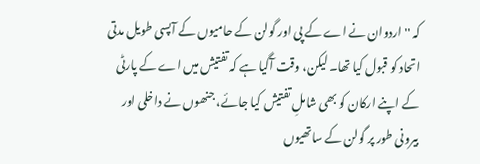کہ ''اردوان نے اے کے پی اور گولن کے حامیوں کے آپسی طویل مدتی اتحاد کو قبول کیا تھا۔ لیکن، وقت آگیا ہے کہ تفتیش میں اے کے پارٹی کے اپنے ارکان کو بھی شاملِ تفتیش کیا جائے، جنھوں نے داخلی اور بیرونی طور پر گولن کے ساتھیوں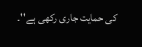کی حمایت جاری رکھی ہے''۔